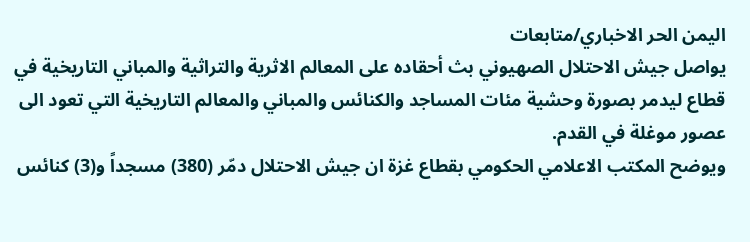اليمن الحر الاخباري/متابعات
يواصل جيش الاحتلال الصهيوني بث أحقاده على المعالم الاثرية والتراثية والمباني التاريخية في قطاع ليدمر بصورة وحشية مئات المساجد والكنائس والمباني والمعالم التاريخية التي تعود الى عصور موغلة في القدم.
ويوضح المكتب الاعلامي الحكومي بقطاع غزة ان جيش الاحتلال دمّر (380) مسجداً و(3) كنائس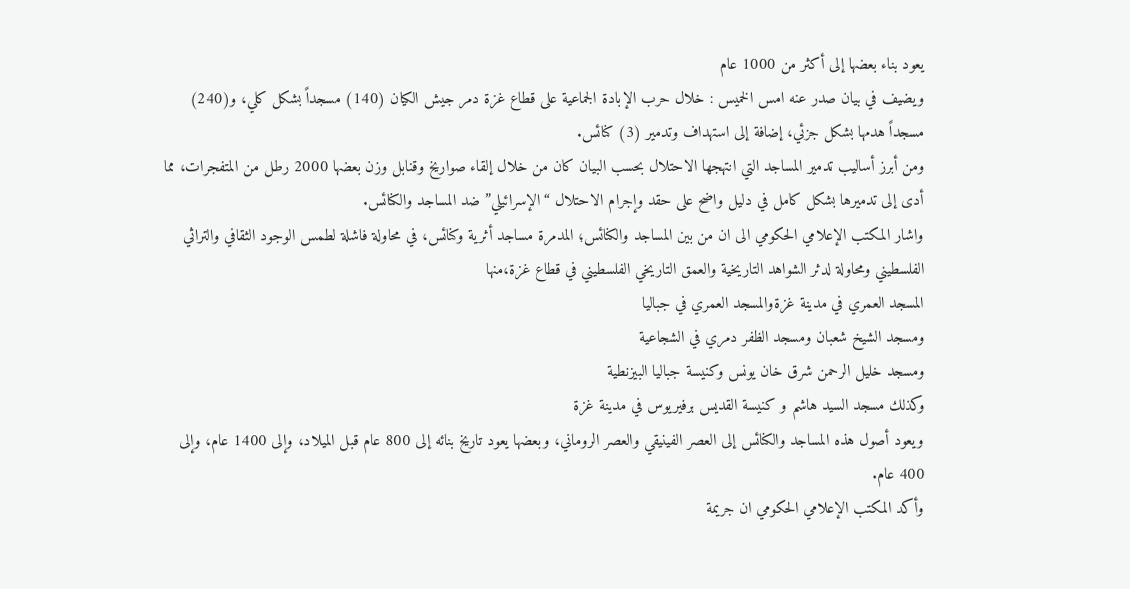يعود بناء بعضها إلى أكثر من 1000 عام
ويضيف في بيان صدر عنه امس الخميس : خلال حرب الإبادة الجماعية على قطاع غزة دمر جيش الكيان (140) مسجداً بشكل كلي، و(240) مسجداً هدمها بشكل جزئي، إضافة إلى استهداف وتدمير (3) كنائس.
ومن أبرز أساليب تدمير المساجد التي انتهجها الاحتلال بحسب البيان كان من خلال إلقاء صواريخ وقنابل وزن بعضها 2000 رطل من المتفجرات، مما أدى إلى تدميرها بشكل كامل في دليل واضح على حقد وإجرام الاحتلال “الإسرائيلي” ضد المساجد والكنائس.
واشار المكتب الإعلامي الحكومي الى ان من بين المساجد والكنائس؛ المدمرة مساجد أثرية وكنائس، في محاولة فاشلة لطمس الوجود الثقافي والتراثي الفلسطيني ومحاولة لدثر الشواهد التاريخية والعمق التاريخي الفلسطيني في قطاع غزة،منها
المسجد العمري في مدينة غزةوالمسجد العمري في جباليا
ومسجد الشيخ شعبان ومسجد الظفر دمري في الشجاعية
ومسجد خليل الرحمن شرق خان يونس وكنيسة جباليا البيزنطية
وكذلك مسجد السيد هاشم و كنيسة القديس برفيريوس في مدينة غزة
ويعود أصول هذه المساجد والكنائس إلى العصر الفينيقي والعصر الروماني، وبعضها يعود تاريخ بنائه إلى 800 عام قبل الميلاد، وإلى 1400 عام، وإلى 400 عام.
وأكد المكتب الإعلامي الحكومي ان جريمة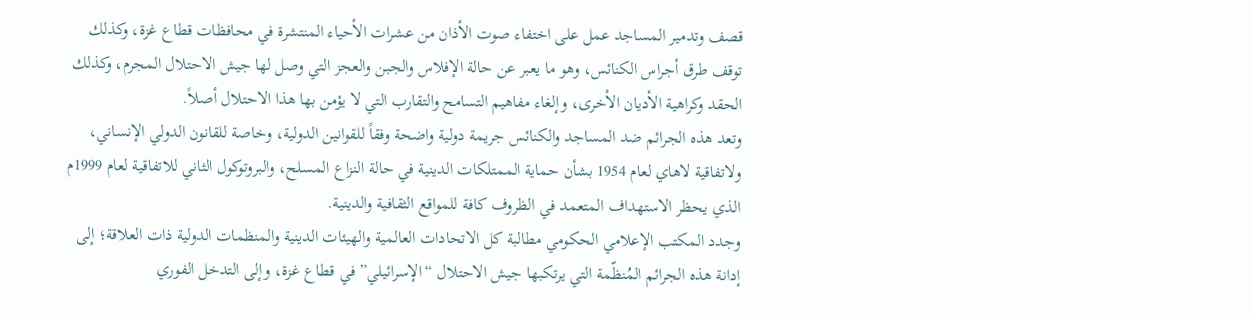قصف وتدمير المساجد عمل على اختفاء صوت الأذان من عشرات الأحياء المنتشرة في محافظات قطاع غزة، وكذلك توقف طرق أجراس الكنائس، وهو ما يعبر عن حالة الإفلاس والجبن والعجز التي وصل لها جيش الاحتلال المجرم، وكذلك الحقد وكراهية الأديان الأخرى، وإلغاء مفاهيم التسامح والتقارب التي لا يؤمن بها هذا الاحتلال أصلاً.
وتعد هذه الجرائم ضد المساجد والكنائس جريمة دولية واضحة وفقاً للقوانين الدولية، وخاصة للقانون الدولي الإنساني، ولاتفاقية لاهاي لعام 1954 بشأن حماية الممتلكات الدينية في حالة النزاع المسلح، والبروتوكول الثاني للاتفاقية لعام 1999م الذي يحظر الاستهداف المتعمد في الظروف كافة للمواقع الثقافية والدينية.
وجدد المكتب الإعلامي الحكومي مطالبة كل الاتحادات العالمية والهيئات الدينية والمنظمات الدولية ذات العلاقة؛ إلى إدانة هذه الجرائم المُنظّمة التي يرتكبها جيش الاحتلال “الإسرائيلي” في قطاع غزة، وإلى التدخل الفوري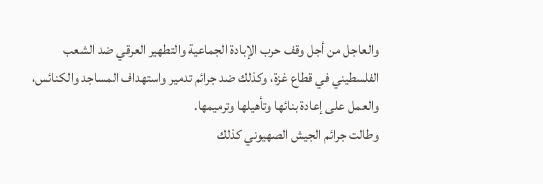والعاجل من أجل وقف حرب الإبادة الجماعية والتطهير العرقي ضد الشعب الفلسطيني في قطاع غزة، وكذلك ضد جرائم تدمير واستهداف المساجد والكنائس، والعمل على إعادة بنائها وتأهيلها وترميمها.
وطالت جرائم الجيش الصهيوني كذلك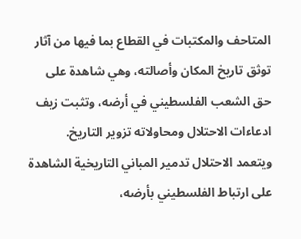المتاحف والمكتبات في القطاع بما فيها من آثار توثق تاريخ المكان وأصالته، وهي شاهدة على حق الشعب الفلسطيني في أرضه، وتثبت زيف ادعاءات الاحتلال ومحاولاته تزوير التاريخ.
ويتعمد الاحتلال تدمير المباني التاريخية الشاهدة على ارتباط الفلسطيني بأرضه،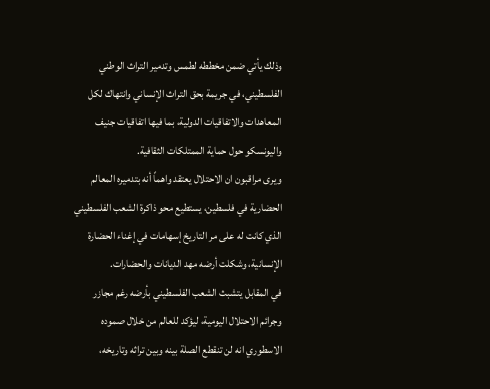وذلك يأتي ضمن مخططه لطمس وتدمير التراث الوطني الفلسطيني، في جريمة بحق التراث الإنساني وانتهاك لكل المعاهدات والاتفاقيات الدولية، بما فيها اتفاقيات جنيف واليونسكو حول حماية الممتلكات الثقافية.
ويرى مراقبون ان الاحتلال يعتقد واهماً أنه بتدميره المعالم الحضارية في فلسطين، يستطيع محو ذاكرة الشعب الفلسطيني الذي كانت له على مر التاريخ إسهامات في إغناء الحضارة الإنسانية، وشكلت أرضه مهد الديانات والحضارات.
في المقابل يتشبث الشعب الفلسطيني بأرضه رغم مجازر وجرائم الاحتلال اليومية، ليؤكد للعالم من خلال صموده الاسطوري انه لن تنقطع الصلة بينه وبين تراثه وتاريخه،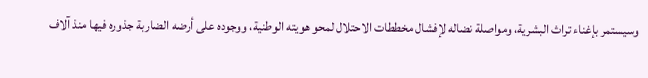وسيستمر بإغناء تراث البشرية، ومواصلة نضاله لإفشال مخططات الاحتلال لمحو هويته الوطنية، ووجوده على أرضه الضاربة جذوره فيها منذ آلاف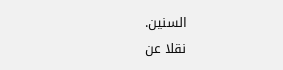السنين.
نقلا عن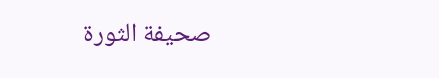صحيفة الثورة